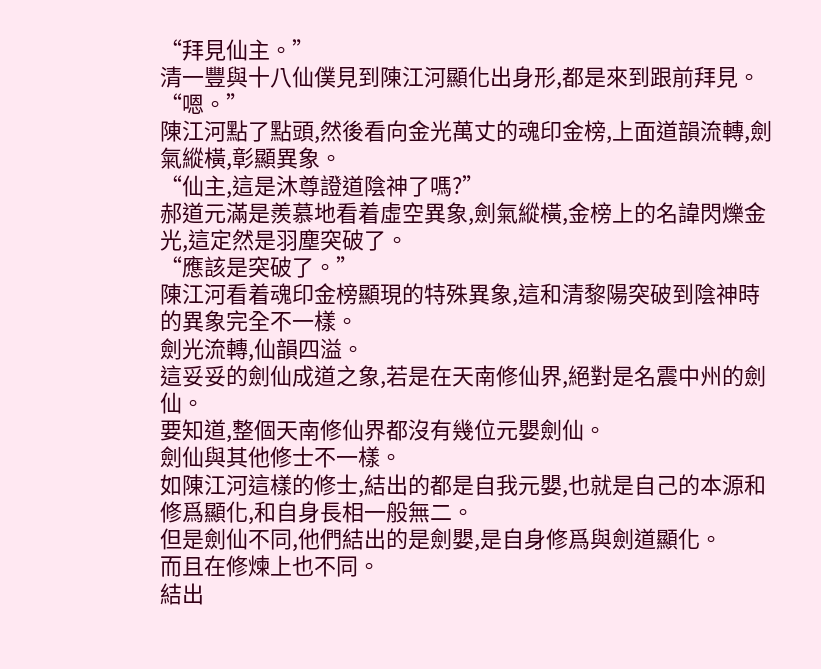“拜見仙主。”
清一豐與十八仙僕見到陳江河顯化出身形,都是來到跟前拜見。
“嗯。”
陳江河點了點頭,然後看向金光萬丈的魂印金榜,上面道韻流轉,劍氣縱橫,彰顯異象。
“仙主,這是沐尊證道陰神了嗎?”
郝道元滿是羨慕地看着虛空異象,劍氣縱橫,金榜上的名諱閃爍金光,這定然是羽塵突破了。
“應該是突破了。”
陳江河看着魂印金榜顯現的特殊異象,這和清黎陽突破到陰神時的異象完全不一樣。
劍光流轉,仙韻四溢。
這妥妥的劍仙成道之象,若是在天南修仙界,絕對是名震中州的劍仙。
要知道,整個天南修仙界都沒有幾位元嬰劍仙。
劍仙與其他修士不一樣。
如陳江河這樣的修士,結出的都是自我元嬰,也就是自己的本源和修爲顯化,和自身長相一般無二。
但是劍仙不同,他們結出的是劍嬰,是自身修爲與劍道顯化。
而且在修煉上也不同。
結出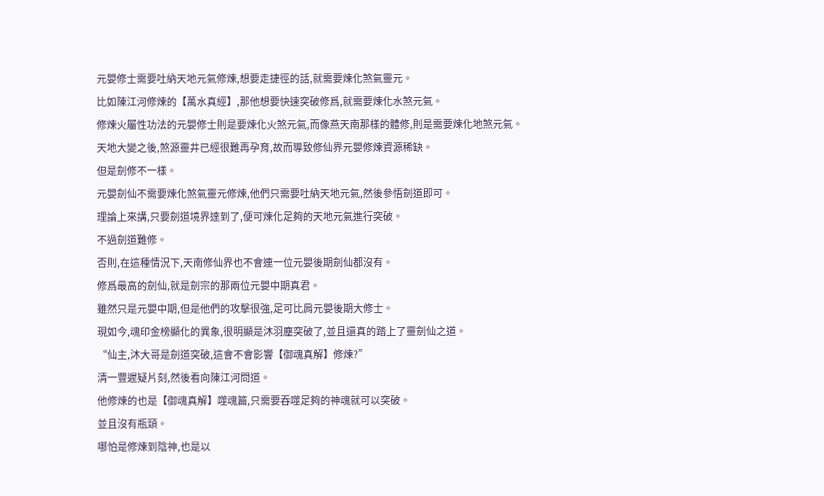元嬰修士需要吐納天地元氣修煉,想要走捷徑的話,就需要煉化煞氣靈元。
比如陳江河修煉的【萬水真經】,那他想要快速突破修爲,就需要煉化水煞元氣。
修煉火屬性功法的元嬰修士則是要煉化火煞元氣,而像燕天南那樣的體修,則是需要煉化地煞元氣。
天地大變之後,煞源靈井已經很難再孕育,故而導致修仙界元嬰修煉資源稀缺。
但是劍修不一樣。
元嬰劍仙不需要煉化煞氣靈元修煉,他們只需要吐納天地元氣,然後參悟劍道即可。
理論上來講,只要劍道境界達到了,便可煉化足夠的天地元氣進行突破。
不過劍道難修。
否則,在這種情況下,天南修仙界也不會連一位元嬰後期劍仙都沒有。
修爲最高的劍仙,就是劍宗的那兩位元嬰中期真君。
雖然只是元嬰中期,但是他們的攻擊很強,足可比肩元嬰後期大修士。
現如今,魂印金榜顯化的異象,很明顯是沐羽塵突破了,並且還真的踏上了靈劍仙之道。
“仙主,沐大哥是劍道突破,這會不會影響【御魂真解】修煉?”
清一豐遲疑片刻,然後看向陳江河問道。
他修煉的也是【御魂真解】噬魂篇,只需要吞噬足夠的神魂就可以突破。
並且沒有瓶頸。
哪怕是修煉到陰神,也是以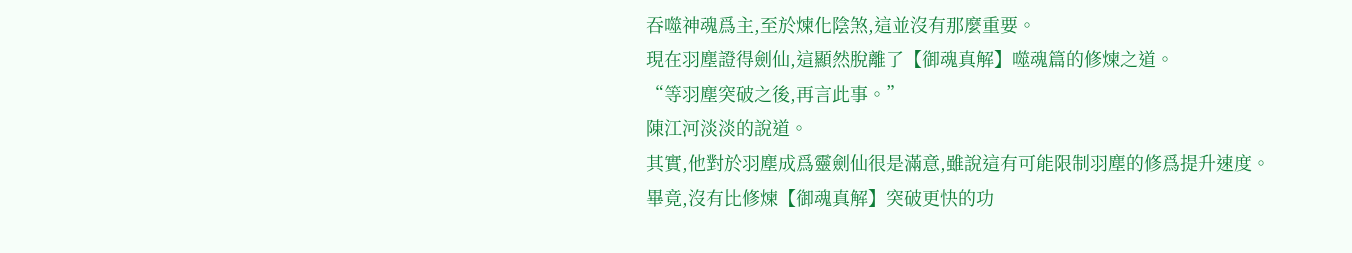吞噬神魂爲主,至於煉化陰煞,這並沒有那麼重要。
現在羽塵證得劍仙,這顯然脫離了【御魂真解】噬魂篇的修煉之道。
“等羽塵突破之後,再言此事。”
陳江河淡淡的說道。
其實,他對於羽塵成爲靈劍仙很是滿意,雖說這有可能限制羽塵的修爲提升速度。
畢竟,沒有比修煉【御魂真解】突破更快的功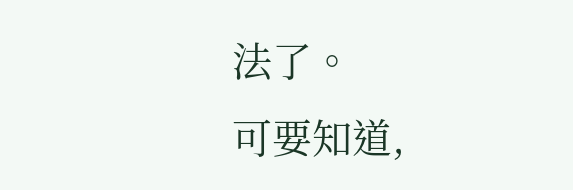法了。
可要知道,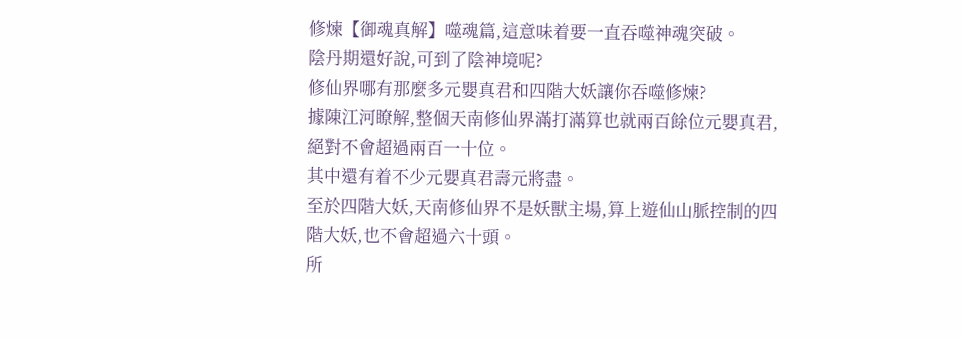修煉【御魂真解】噬魂篇,這意味着要一直吞噬神魂突破。
陰丹期還好說,可到了陰神境呢?
修仙界哪有那麼多元嬰真君和四階大妖讓你吞噬修煉?
據陳江河瞭解,整個天南修仙界滿打滿算也就兩百餘位元嬰真君,絕對不會超過兩百一十位。
其中還有着不少元嬰真君壽元將盡。
至於四階大妖,天南修仙界不是妖獸主場,算上遊仙山脈控制的四階大妖,也不會超過六十頭。
所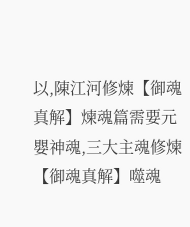以,陳江河修煉【御魂真解】煉魂篇需要元嬰神魂,三大主魂修煉【御魂真解】噬魂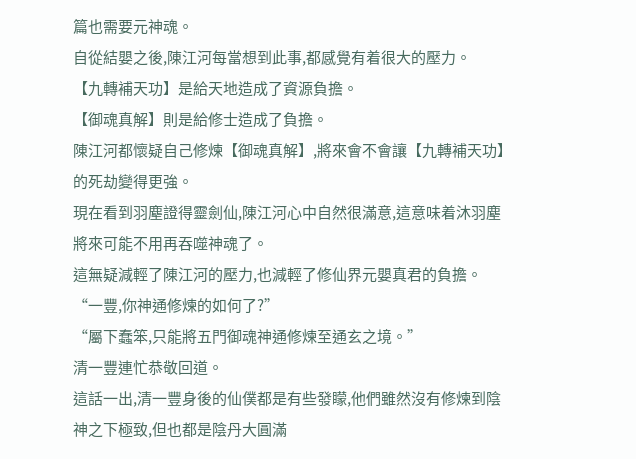篇也需要元神魂。
自從結嬰之後,陳江河每當想到此事,都感覺有着很大的壓力。
【九轉補天功】是給天地造成了資源負擔。
【御魂真解】則是給修士造成了負擔。
陳江河都懷疑自己修煉【御魂真解】,將來會不會讓【九轉補天功】的死劫變得更強。
現在看到羽塵證得靈劍仙,陳江河心中自然很滿意,這意味着沐羽塵將來可能不用再吞噬神魂了。
這無疑減輕了陳江河的壓力,也減輕了修仙界元嬰真君的負擔。
“一豐,你神通修煉的如何了?”
“屬下蠢笨,只能將五門御魂神通修煉至通玄之境。”
清一豐連忙恭敬回道。
這話一出,清一豐身後的仙僕都是有些發矇,他們雖然沒有修煉到陰神之下極致,但也都是陰丹大圓滿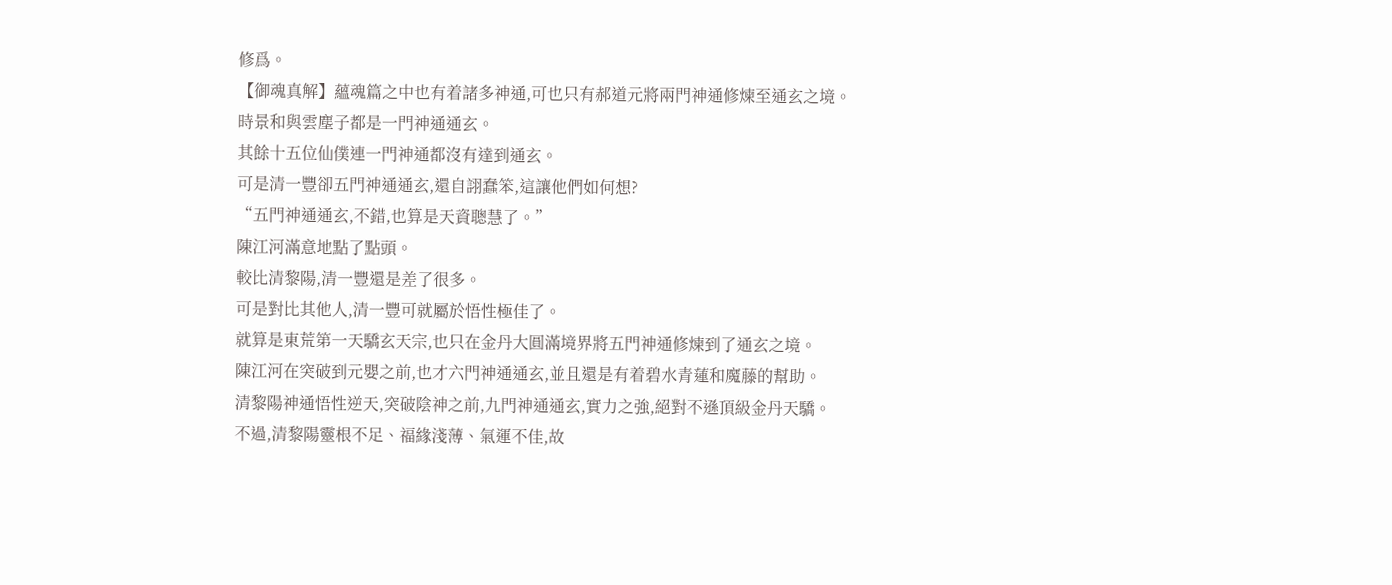修爲。
【御魂真解】蘊魂篇之中也有着諸多神通,可也只有郝道元將兩門神通修煉至通玄之境。
時景和與雲塵子都是一門神通通玄。
其餘十五位仙僕連一門神通都沒有達到通玄。
可是清一豐卻五門神通通玄,還自詡蠢笨,這讓他們如何想?
“五門神通通玄,不錯,也算是天資聰慧了。”
陳江河滿意地點了點頭。
較比清黎陽,清一豐還是差了很多。
可是對比其他人,清一豐可就屬於悟性極佳了。
就算是東荒第一天驕玄天宗,也只在金丹大圓滿境界將五門神通修煉到了通玄之境。
陳江河在突破到元嬰之前,也才六門神通通玄,並且還是有着碧水青蓮和魔藤的幫助。
清黎陽神通悟性逆天,突破陰神之前,九門神通通玄,實力之強,絕對不遜頂級金丹天驕。
不過,清黎陽靈根不足、福緣淺薄、氣運不佳,故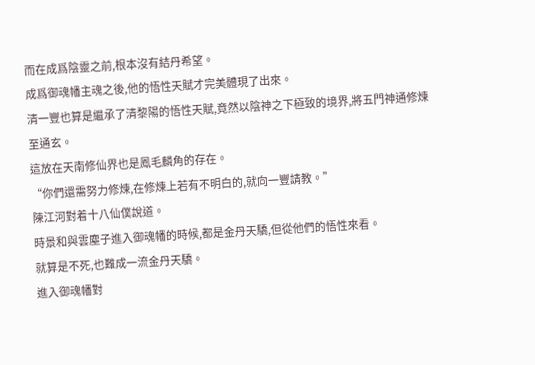而在成爲陰靈之前,根本沒有結丹希望。
成爲御魂幡主魂之後,他的悟性天賦才完美體現了出來。
清一豐也算是繼承了清黎陽的悟性天賦,竟然以陰神之下極致的境界,將五門神通修煉至通玄。
這放在天南修仙界也是鳳毛麟角的存在。
“你們還需努力修煉,在修煉上若有不明白的,就向一豐請教。”
陳江河對着十八仙僕說道。
時景和與雲塵子進入御魂幡的時候,都是金丹天驕,但從他們的悟性來看。
就算是不死,也難成一流金丹天驕。
進入御魂幡對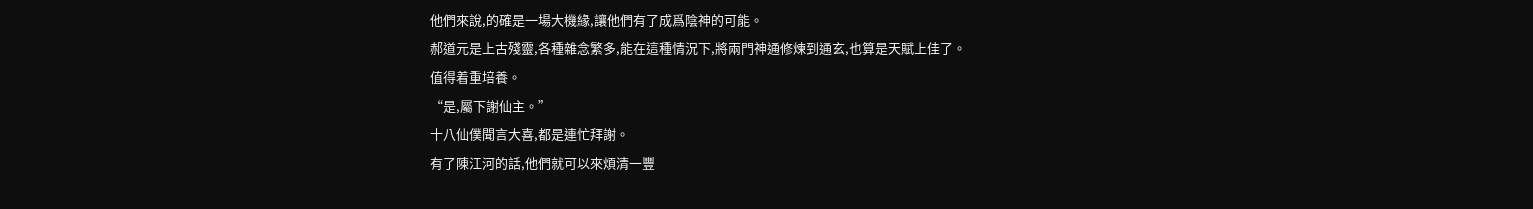他們來說,的確是一場大機緣,讓他們有了成爲陰神的可能。
郝道元是上古殘靈,各種雜念繁多,能在這種情況下,將兩門神通修煉到通玄,也算是天賦上佳了。
值得着重培養。
“是,屬下謝仙主。”
十八仙僕聞言大喜,都是連忙拜謝。
有了陳江河的話,他們就可以來煩清一豐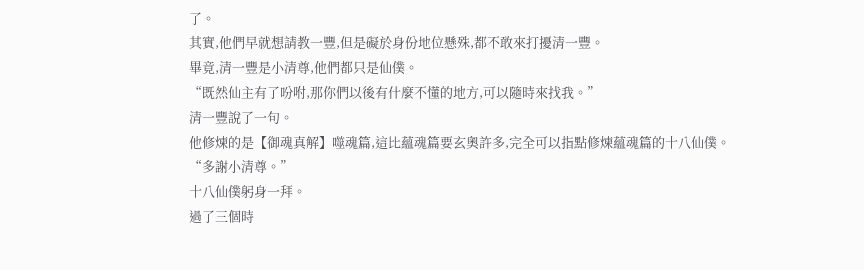了。
其實,他們早就想請教一豐,但是礙於身份地位懸殊,都不敢來打擾清一豐。
畢竟,清一豐是小清尊,他們都只是仙僕。
“既然仙主有了吩咐,那你們以後有什麼不懂的地方,可以隨時來找我。”
清一豐說了一句。
他修煉的是【御魂真解】噬魂篇,這比蘊魂篇要玄奧許多,完全可以指點修煉蘊魂篇的十八仙僕。
“多謝小清尊。”
十八仙僕躬身一拜。
過了三個時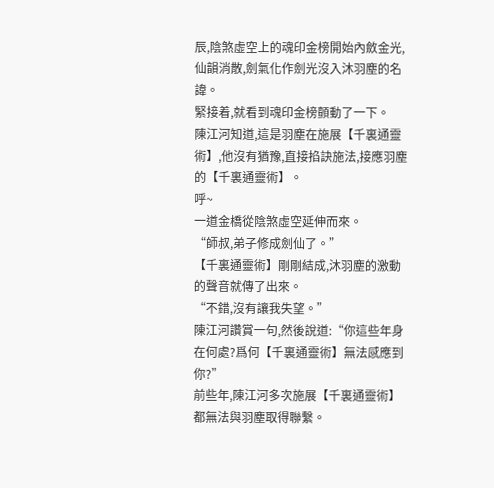辰,陰煞虛空上的魂印金榜開始內斂金光,仙韻消散,劍氣化作劍光沒入沐羽塵的名諱。
緊接着,就看到魂印金榜顫動了一下。
陳江河知道,這是羽塵在施展【千裏通靈術】,他沒有猶豫,直接掐訣施法,接應羽塵的【千裏通靈術】。
呼~
一道金橋從陰煞虛空延伸而來。
“師叔,弟子修成劍仙了。”
【千裏通靈術】剛剛結成,沐羽塵的激動的聲音就傳了出來。
“不錯,沒有讓我失望。”
陳江河讚賞一句,然後說道:“你這些年身在何處?爲何【千裏通靈術】無法感應到你?”
前些年,陳江河多次施展【千裏通靈術】都無法與羽塵取得聯繫。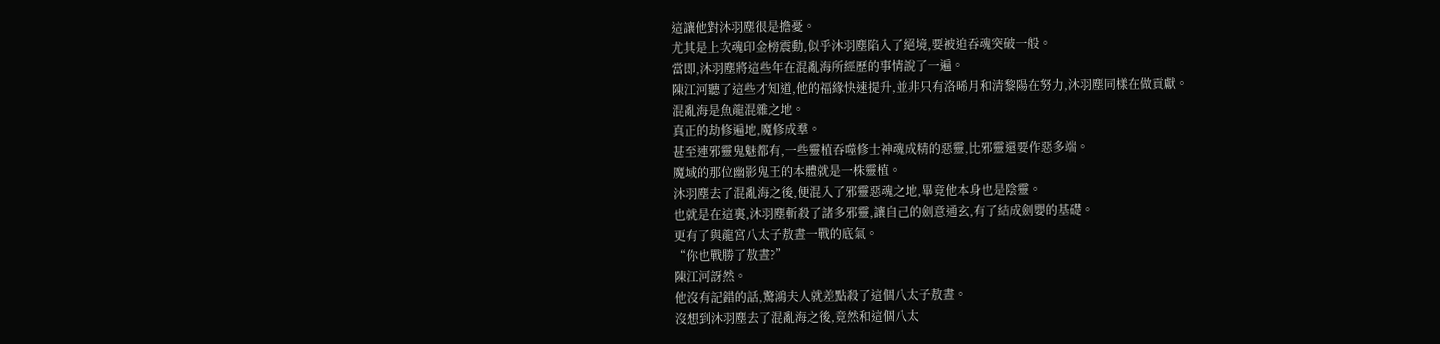這讓他對沐羽塵很是擔憂。
尤其是上次魂印金榜震動,似乎沐羽塵陷入了絕境,要被迫吞魂突破一般。
當即,沐羽塵將這些年在混亂海所經歷的事情說了一遍。
陳江河聽了這些才知道,他的福緣快速提升,並非只有洛晞月和清黎陽在努力,沐羽塵同樣在做貢獻。
混亂海是魚龍混雜之地。
真正的劫修遍地,魔修成羣。
甚至連邪靈鬼魅都有,一些靈植吞噬修士神魂成精的惡靈,比邪靈還要作惡多端。
魔域的那位幽影鬼王的本體就是一株靈植。
沐羽塵去了混亂海之後,便混入了邪靈惡魂之地,畢竟他本身也是陰靈。
也就是在這裏,沐羽塵斬殺了諸多邪靈,讓自己的劍意通玄,有了結成劍嬰的基礎。
更有了與龍宮八太子敖晝一戰的底氣。
“你也戰勝了敖晝?”
陳江河訝然。
他沒有記錯的話,驚鴻夫人就差點殺了這個八太子敖晝。
沒想到沐羽塵去了混亂海之後,竟然和這個八太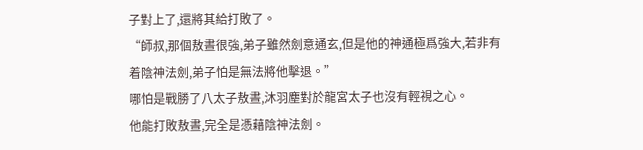子對上了,還將其給打敗了。
“師叔,那個敖晝很強,弟子雖然劍意通玄,但是他的神通極爲強大,若非有着陰神法劍,弟子怕是無法將他擊退。”
哪怕是戰勝了八太子敖晝,沐羽塵對於龍宮太子也沒有輕視之心。
他能打敗敖晝,完全是憑藉陰神法劍。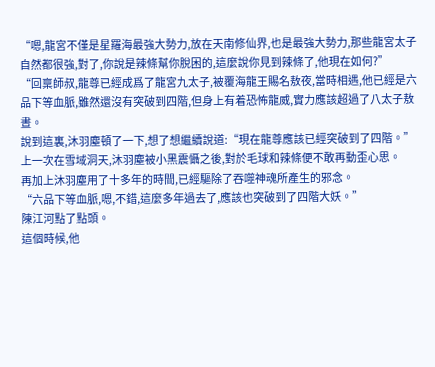“嗯,龍宮不僅是星羅海最強大勢力,放在天南修仙界,也是最強大勢力,那些龍宮太子自然都很強,對了,你說是辣條幫你脫困的,這麼說你見到辣條了,他現在如何?”
“回稟師叔,龍尊已經成爲了龍宮九太子,被覆海龍王賜名敖夜,當時相遇,他已經是六品下等血脈,雖然還沒有突破到四階,但身上有着恐怖龍威,實力應該超過了八太子敖晝。
說到這裏,沐羽塵頓了一下,想了想繼續說道:“現在龍尊應該已經突破到了四階。”
上一次在雪域洞天,沐羽塵被小黑震懾之後,對於毛球和辣條便不敢再動歪心思。
再加上沐羽塵用了十多年的時間,已經驅除了吞噬神魂所產生的邪念。
“六品下等血脈,嗯,不錯,這麼多年過去了,應該也突破到了四階大妖。”
陳江河點了點頭。
這個時候,他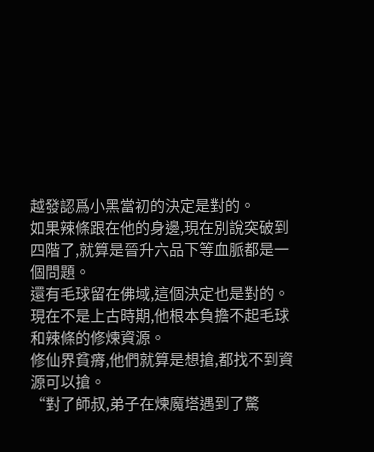越發認爲小黑當初的決定是對的。
如果辣條跟在他的身邊,現在別說突破到四階了,就算是晉升六品下等血脈都是一個問題。
還有毛球留在佛域,這個決定也是對的。
現在不是上古時期,他根本負擔不起毛球和辣條的修煉資源。
修仙界貧瘠,他們就算是想搶,都找不到資源可以搶。
“對了師叔,弟子在煉魔塔遇到了驚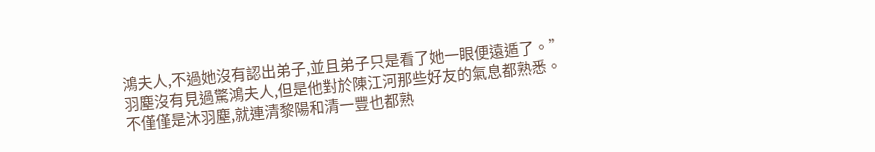鴻夫人,不過她沒有認出弟子,並且弟子只是看了她一眼便遠遁了。”
羽塵沒有見過驚鴻夫人,但是他對於陳江河那些好友的氣息都熟悉。
不僅僅是沐羽塵,就連清黎陽和清一豐也都熟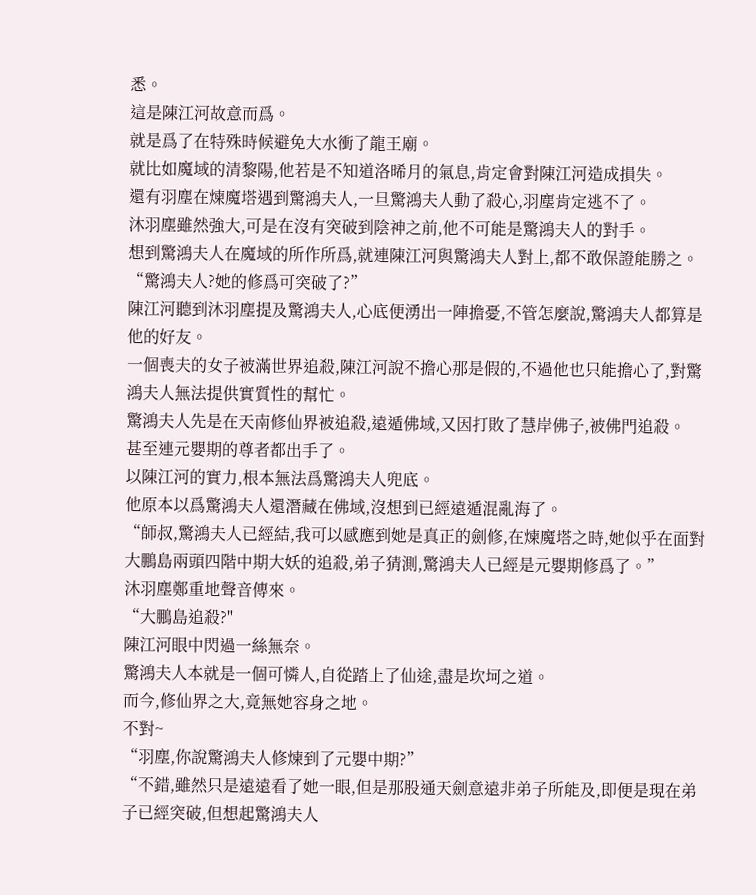悉。
這是陳江河故意而爲。
就是爲了在特殊時候避免大水衝了龍王廟。
就比如魔域的清黎陽,他若是不知道洛晞月的氣息,肯定會對陳江河造成損失。
還有羽塵在煉魔塔遇到驚鴻夫人,一旦驚鴻夫人動了殺心,羽塵肯定逃不了。
沐羽塵雖然強大,可是在沒有突破到陰神之前,他不可能是驚鴻夫人的對手。
想到驚鴻夫人在魔域的所作所爲,就連陳江河與驚鴻夫人對上,都不敢保證能勝之。
“驚鴻夫人?她的修爲可突破了?”
陳江河聽到沐羽塵提及驚鴻夫人,心底便湧出一陣擔憂,不管怎麼說,驚鴻夫人都算是他的好友。
一個喪夫的女子被滿世界追殺,陳江河說不擔心那是假的,不過他也只能擔心了,對驚鴻夫人無法提供實質性的幫忙。
驚鴻夫人先是在天南修仙界被追殺,遠遁佛域,又因打敗了慧岸佛子,被佛門追殺。
甚至連元嬰期的尊者都出手了。
以陳江河的實力,根本無法爲驚鴻夫人兜底。
他原本以爲驚鴻夫人還潛藏在佛域,沒想到已經遠遁混亂海了。
“師叔,驚鴻夫人已經結,我可以感應到她是真正的劍修,在煉魔塔之時,她似乎在面對大鵬島兩頭四階中期大妖的追殺,弟子猜測,驚鴻夫人已經是元嬰期修爲了。”
沐羽塵鄭重地聲音傳來。
“大鵬島追殺?"
陳江河眼中閃過一絲無奈。
驚鴻夫人本就是一個可憐人,自從踏上了仙途,盡是坎坷之道。
而今,修仙界之大,竟無她容身之地。
不對~
“羽塵,你說驚鴻夫人修煉到了元嬰中期?”
“不錯,雖然只是遠遠看了她一眼,但是那股通天劍意遠非弟子所能及,即便是現在弟子已經突破,但想起驚鴻夫人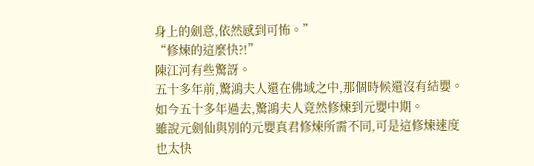身上的劍意,依然感到可怖。”
“修煉的這麼快?!”
陳江河有些驚訝。
五十多年前,驚鴻夫人還在佛域之中,那個時候還沒有結嬰。
如今五十多年過去,驚鴻夫人竟然修煉到元嬰中期。
雖說元劍仙與別的元嬰真君修煉所需不同,可是這修煉速度也太快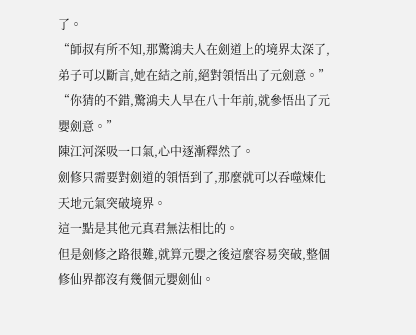了。
“師叔有所不知,那驚鴻夫人在劍道上的境界太深了,弟子可以斷言,她在結之前,絕對領悟出了元劍意。”
“你猜的不錯,驚鴻夫人早在八十年前,就參悟出了元嬰劍意。”
陳江河深吸一口氣,心中逐漸釋然了。
劍修只需要對劍道的領悟到了,那麼就可以吞噬煉化天地元氣突破境界。
這一點是其他元真君無法相比的。
但是劍修之路很難,就算元嬰之後這麼容易突破,整個修仙界都沒有幾個元嬰劍仙。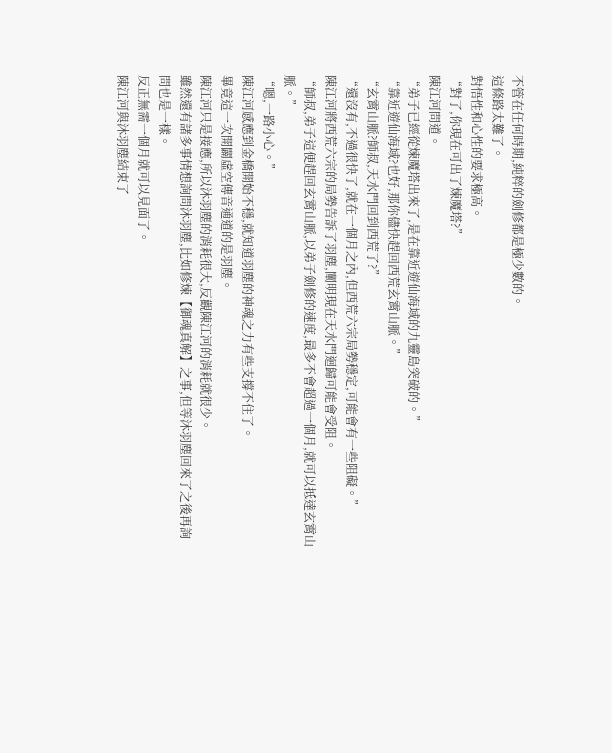不管在任何時期,純粹的劍修都是極少數的。
這條路太難了。
對悟性和心性的要求極高。
“對了,你現在可出了煉魔塔?”
陳江河問道。
“弟子已經從煉魔塔出來了,是在靠近遊仙海域的九靈島突破的。”
“靠近遊仙海域?也好,那你儘快趕回西荒玄霄山脈。”
“玄霄山脈?師叔,天水門回到西荒了?”
“還沒有,不過很快了,就在一個月之內,但西荒六宗局勢穩定,可能會有一些阻礙。”
陳江河將西荒六宗的局勢告訴了羽塵,闡明現在天水門迴歸可能會受阻。
“師叔,弟子這便趕回玄霄山脈,以弟子劍修的速度,最多不會超過一個月,就可以抵達玄霄山脈。”
“嗯,一路小心。”
陳江河感應到金橋開始不穩,就知道羽塵的神魂之力有些支撐不住了。
畢竟這一次開闢虛空傳音通道的是羽塵。
陳江河只是接應,所以沐羽塵的消耗很大,反觀陳江河的消耗就很少。
雖然還有諸多事情想詢問沐羽塵,比如修煉【御魂真解】之事,但等沐羽塵回來了之後再詢問也是一樣。
反正無需一個月就可以見面了。
陳江河與沐羽塵結束了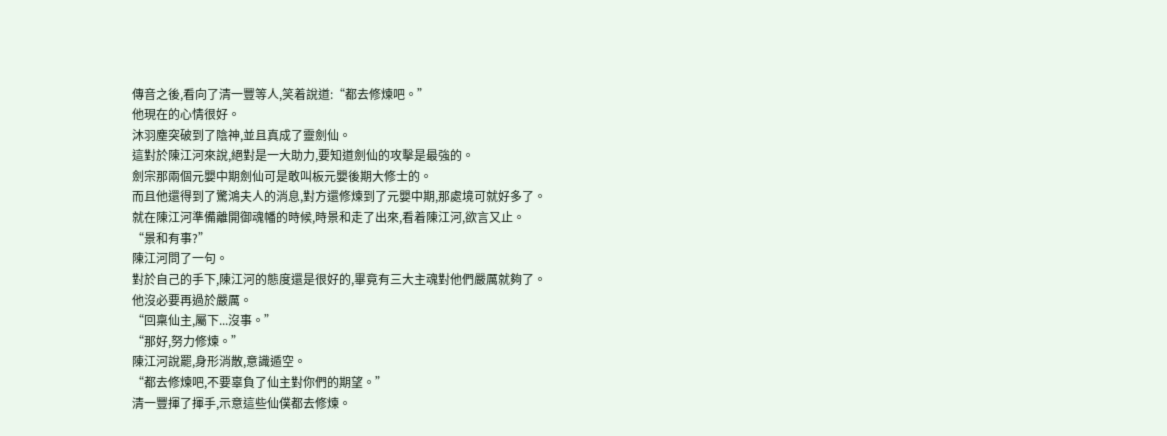傳音之後,看向了清一豐等人,笑着說道:“都去修煉吧。”
他現在的心情很好。
沐羽塵突破到了陰神,並且真成了靈劍仙。
這對於陳江河來說,絕對是一大助力,要知道劍仙的攻擊是最強的。
劍宗那兩個元嬰中期劍仙可是敢叫板元嬰後期大修士的。
而且他還得到了驚鴻夫人的消息,對方還修煉到了元嬰中期,那處境可就好多了。
就在陳江河準備離開御魂幡的時候,時景和走了出來,看着陳江河,欲言又止。
“景和有事?”
陳江河問了一句。
對於自己的手下,陳江河的態度還是很好的,畢竟有三大主魂對他們嚴厲就夠了。
他沒必要再過於嚴厲。
“回稟仙主,屬下...沒事。”
“那好,努力修煉。”
陳江河說罷,身形消散,意識遁空。
“都去修煉吧,不要辜負了仙主對你們的期望。”
清一豐揮了揮手,示意這些仙僕都去修煉。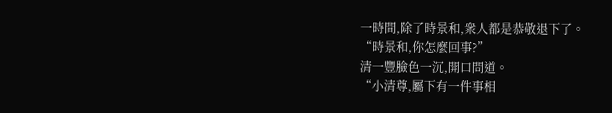一時間,除了時景和,衆人都是恭敬退下了。
“時景和,你怎麼回事?”
清一豐臉色一沉,開口問道。
“小清尊,屬下有一件事相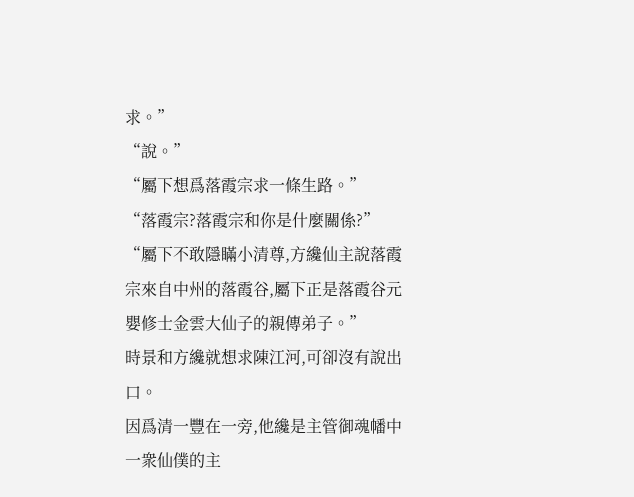求。”
“說。”
“屬下想爲落霞宗求一條生路。”
“落霞宗?落霞宗和你是什麼關係?”
“屬下不敢隱瞞小清尊,方纔仙主說落霞宗來自中州的落霞谷,屬下正是落霞谷元嬰修士金雲大仙子的親傳弟子。”
時景和方纔就想求陳江河,可卻沒有說出口。
因爲清一豐在一旁,他纔是主管御魂幡中一衆仙僕的主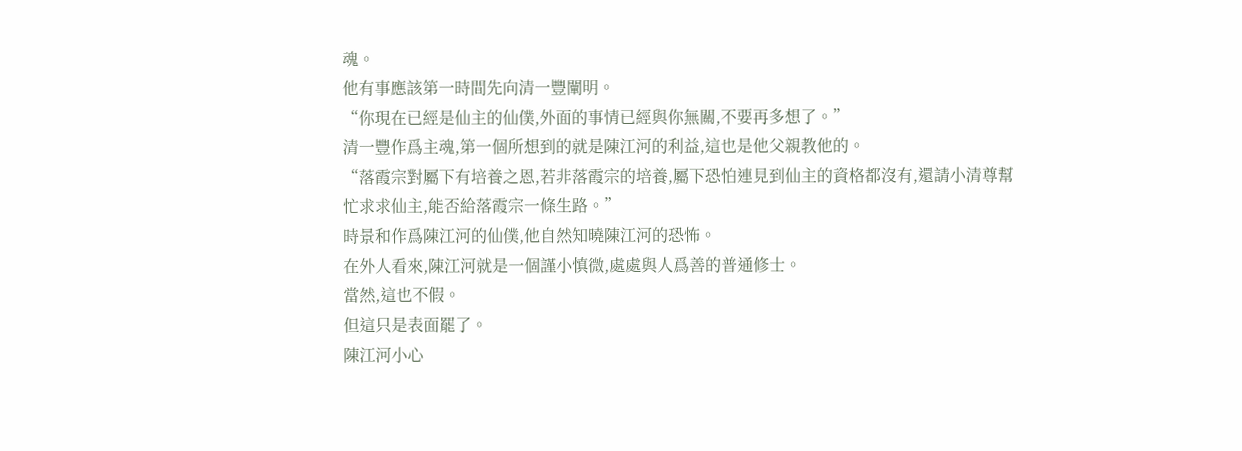魂。
他有事應該第一時間先向清一豐闡明。
“你現在已經是仙主的仙僕,外面的事情已經與你無關,不要再多想了。”
清一豐作爲主魂,第一個所想到的就是陳江河的利益,這也是他父親教他的。
“落霞宗對屬下有培養之恩,若非落霞宗的培養,屬下恐怕連見到仙主的資格都沒有,還請小清尊幫忙求求仙主,能否給落霞宗一條生路。”
時景和作爲陳江河的仙僕,他自然知曉陳江河的恐怖。
在外人看來,陳江河就是一個謹小慎微,處處與人爲善的普通修士。
當然,這也不假。
但這只是表面罷了。
陳江河小心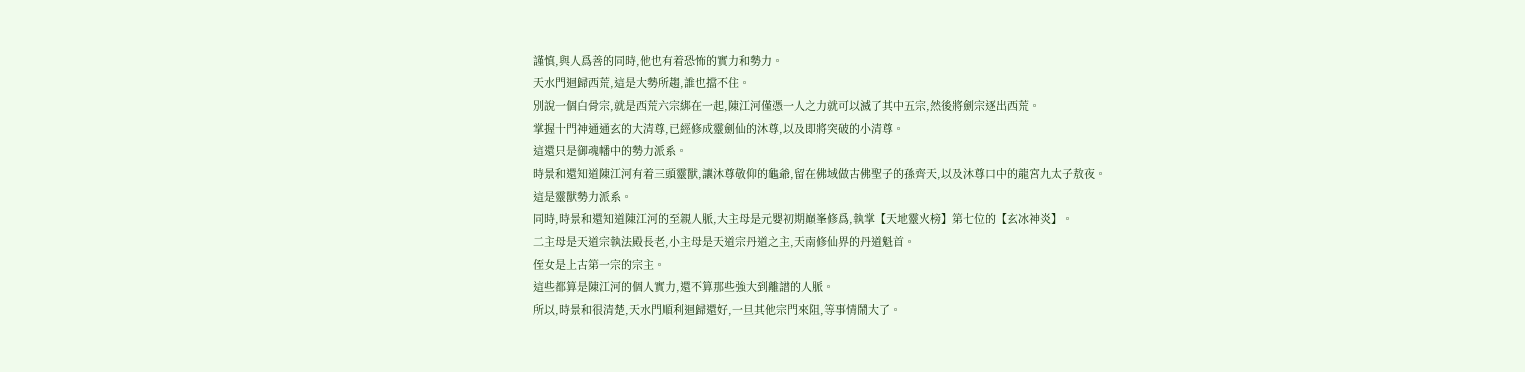謹慎,與人爲善的同時,他也有着恐怖的實力和勢力。
天水門迴歸西荒,這是大勢所趨,誰也擋不住。
別說一個白骨宗,就是西荒六宗綁在一起,陳江河僅憑一人之力就可以滅了其中五宗,然後將劍宗逐出西荒。
掌握十門神通通玄的大清尊,已經修成靈劍仙的沐尊,以及即將突破的小清尊。
這還只是御魂幡中的勢力派系。
時景和還知道陳江河有着三頭靈獸,讓沐尊敬仰的龜爺,留在佛域做古佛聖子的孫齊天,以及沐尊口中的龍宮九太子敖夜。
這是靈獸勢力派系。
同時,時景和還知道陳江河的至親人脈,大主母是元嬰初期巔峯修爲,執掌【天地靈火榜】第七位的【玄冰神炎】。
二主母是天道宗執法殿長老,小主母是天道宗丹道之主,天南修仙界的丹道魁首。
侄女是上古第一宗的宗主。
這些都算是陳江河的個人實力,還不算那些強大到離譜的人脈。
所以,時景和很清楚,天水門順利迴歸還好,一旦其他宗門來阻,等事情鬧大了。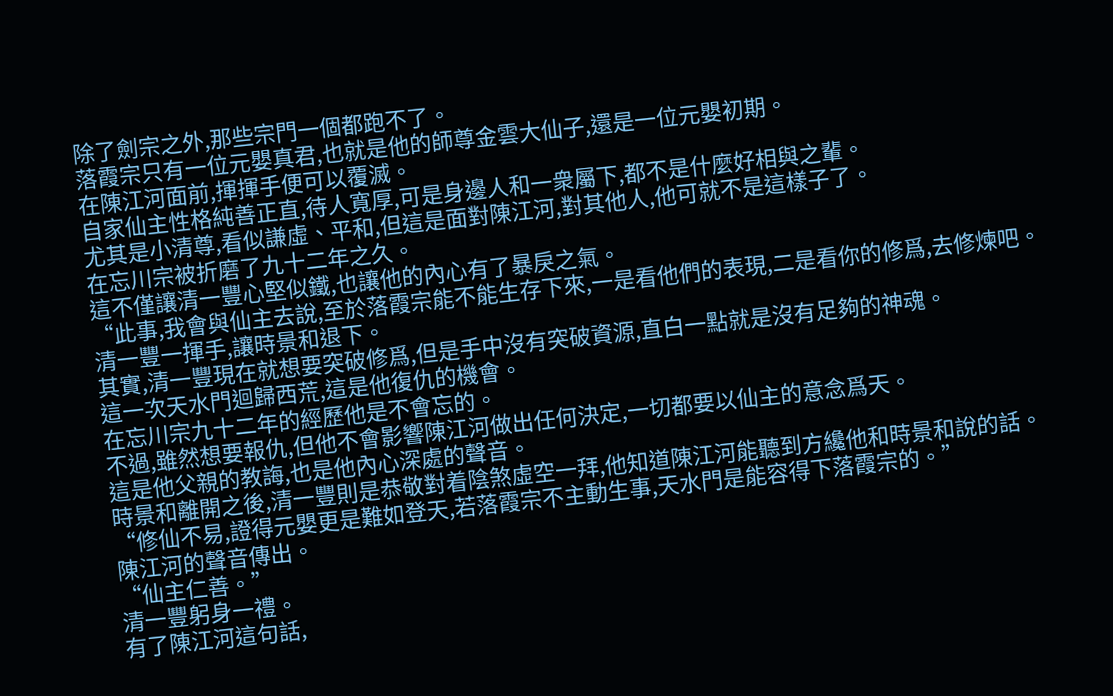除了劍宗之外,那些宗門一個都跑不了。
落霞宗只有一位元嬰真君,也就是他的師尊金雲大仙子,還是一位元嬰初期。
在陳江河面前,揮揮手便可以覆滅。
自家仙主性格純善正直,待人寬厚,可是身邊人和一衆屬下,都不是什麼好相與之輩。
尤其是小清尊,看似謙虛、平和,但這是面對陳江河,對其他人,他可就不是這樣子了。
在忘川宗被折磨了九十二年之久。
這不僅讓清一豐心堅似鐵,也讓他的內心有了暴戾之氣。
“此事,我會與仙主去說,至於落霞宗能不能生存下來,一是看他們的表現,二是看你的修爲,去修煉吧。
清一豐一揮手,讓時景和退下。
其實,清一豐現在就想要突破修爲,但是手中沒有突破資源,直白一點就是沒有足夠的神魂。
這一次天水門迴歸西荒,這是他復仇的機會。
在忘川宗九十二年的經歷他是不會忘的。
不過,雖然想要報仇,但他不會影響陳江河做出任何決定,一切都要以仙主的意念爲天。
這是他父親的教誨,也是他內心深處的聲音。
時景和離開之後,清一豐則是恭敬對着陰煞虛空一拜,他知道陳江河能聽到方纔他和時景和說的話。
“修仙不易,證得元嬰更是難如登天,若落霞宗不主動生事,天水門是能容得下落霞宗的。”
陳江河的聲音傳出。
“仙主仁善。”
清一豐躬身一禮。
有了陳江河這句話,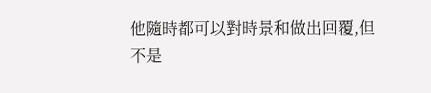他隨時都可以對時景和做出回覆,但不是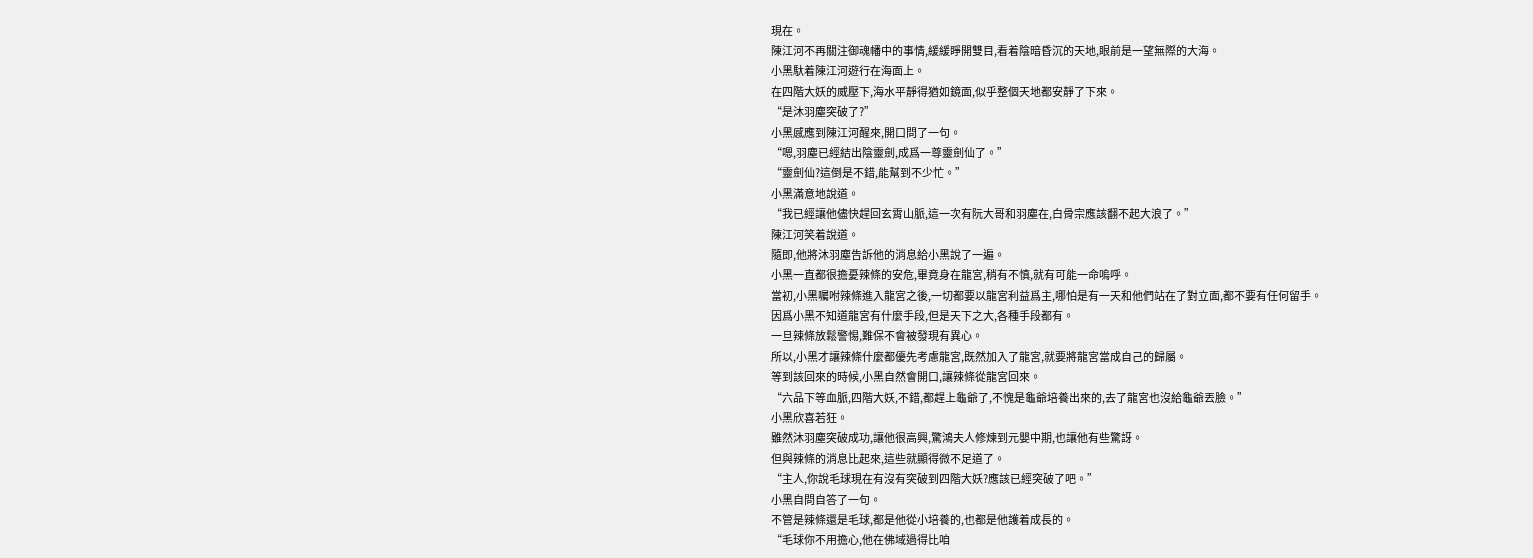現在。
陳江河不再關注御魂幡中的事情,緩緩睜開雙目,看着陰暗昏沉的天地,眼前是一望無際的大海。
小黑馱着陳江河遊行在海面上。
在四階大妖的威壓下,海水平靜得猶如鏡面,似乎整個天地都安靜了下來。
“是沐羽塵突破了?”
小黑感應到陳江河醒來,開口問了一句。
“嗯,羽塵已經結出陰靈劍,成爲一尊靈劍仙了。”
“靈劍仙?這倒是不錯,能幫到不少忙。”
小黑滿意地說道。
“我已經讓他儘快趕回玄霄山脈,這一次有阮大哥和羽塵在,白骨宗應該翻不起大浪了。”
陳江河笑着說道。
隨即,他將沐羽塵告訴他的消息給小黑說了一遍。
小黑一直都很擔憂辣條的安危,畢竟身在龍宮,稍有不慎,就有可能一命嗚呼。
當初,小黑囑咐辣條進入龍宮之後,一切都要以龍宮利益爲主,哪怕是有一天和他們站在了對立面,都不要有任何留手。
因爲小黑不知道龍宮有什麼手段,但是天下之大,各種手段都有。
一旦辣條放鬆警惕,難保不會被發現有異心。
所以,小黑才讓辣條什麼都優先考慮龍宮,既然加入了龍宮,就要將龍宮當成自己的歸屬。
等到該回來的時候,小黑自然會開口,讓辣條從龍宮回來。
“六品下等血脈,四階大妖,不錯,都趕上龜爺了,不愧是龜爺培養出來的,去了龍宮也沒給龜爺丟臉。”
小黑欣喜若狂。
雖然沐羽塵突破成功,讓他很高興,驚鴻夫人修煉到元嬰中期,也讓他有些驚訝。
但與辣條的消息比起來,這些就顯得微不足道了。
“主人,你說毛球現在有沒有突破到四階大妖?應該已經突破了吧。”
小黑自問自答了一句。
不管是辣條還是毛球,都是他從小培養的,也都是他護着成長的。
“毛球你不用擔心,他在佛域過得比咱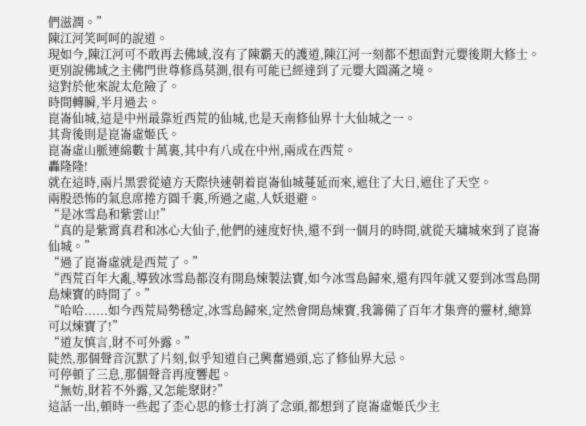們滋潤。”
陳江河笑呵呵的說道。
現如今,陳江河可不敢再去佛域,沒有了陳霸天的護道,陳江河一刻都不想面對元嬰後期大修士。
更別說佛域之主佛門世尊修爲莫測,很有可能已經達到了元嬰大圓滿之境。
這對於他來說太危險了。
時間轉瞬,半月過去。
崑崙仙城,這是中州最靠近西荒的仙城,也是天南修仙界十大仙城之一。
其背後則是崑崙虛姬氏。
崑崙虛山脈連綿數十萬裏,其中有八成在中州,兩成在西荒。
轟隆隆!
就在這時,兩片黑雲從遠方天際快速朝着崑崙仙城蔓延而來,遮住了大日,遮住了天空。
兩股恐怖的氣息席捲方圓千裏,所過之處,人妖退避。
“是冰雪島和紫雲山!”
“真的是紫霄真君和冰心大仙子,他們的速度好快,還不到一個月的時間,就從天墉城來到了崑崙仙城。”
“過了崑崙虛就是西荒了。”
“西荒百年大亂,導致冰雪島都沒有開島煉製法寶,如今冰雪島歸來,還有四年就又要到冰雪島開島煉寶的時間了。”
“哈哈......如今西荒局勢穩定,冰雪島歸來,定然會開島煉寶,我籌備了百年才集齊的靈材,總算可以煉寶了!”
“道友慎言,財不可外露。”
陡然,那個聲音沉默了片刻,似乎知道自己興奮過頭,忘了修仙界大忌。
可停頓了三息,那個聲音再度響起。
“無妨,財若不外露,又怎能聚財?”
這話一出,頓時一些起了歪心思的修士打消了念頭,都想到了崑崙虛姬氏少主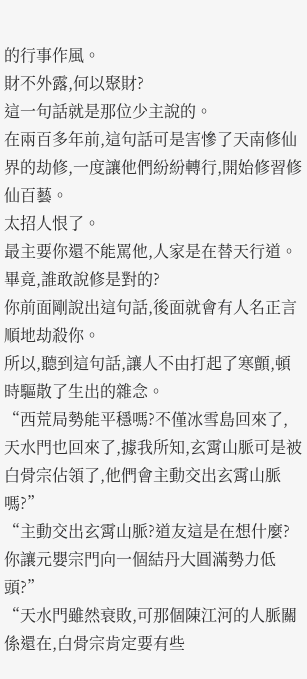的行事作風。
財不外露,何以聚財?
這一句話就是那位少主說的。
在兩百多年前,這句話可是害慘了天南修仙界的劫修,一度讓他們紛紛轉行,開始修習修仙百藝。
太招人恨了。
最主要你還不能罵他,人家是在替天行道。
畢竟,誰敢說修是對的?
你前面剛說出這句話,後面就會有人名正言順地劫殺你。
所以,聽到這句話,讓人不由打起了寒顫,頓時驅散了生出的雜念。
“西荒局勢能平穩嗎?不僅冰雪島回來了,天水門也回來了,據我所知,玄霄山脈可是被白骨宗佔領了,他們會主動交出玄霄山脈嗎?”
“主動交出玄霄山脈?道友這是在想什麼?你讓元嬰宗門向一個結丹大圓滿勢力低頭?”
“天水門雖然衰敗,可那個陳江河的人脈關係還在,白骨宗肯定要有些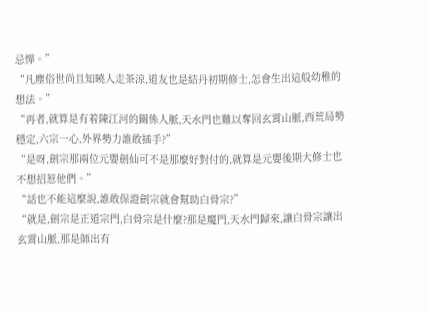忌憚。”
“凡塵俗世尚且知曉人走茶涼,道友也是結丹初期修士,怎會生出這般幼稚的想法。”
“再者,就算是有着陳江河的關係人脈,天水門也難以奪回玄霄山脈,西荒局勢穩定,六宗一心,外界勢力誰敢插手?”
“是呀,劍宗那兩位元嬰劍仙可不是那麼好對付的,就算是元嬰後期大修士也不想招惹他們。”
“話也不能這麼說,誰敢保證劍宗就會幫助白骨宗?”
“就是,劍宗是正道宗門,白骨宗是什麼?那是魔門,天水門歸來,讓白骨宗讓出玄霄山脈,那是師出有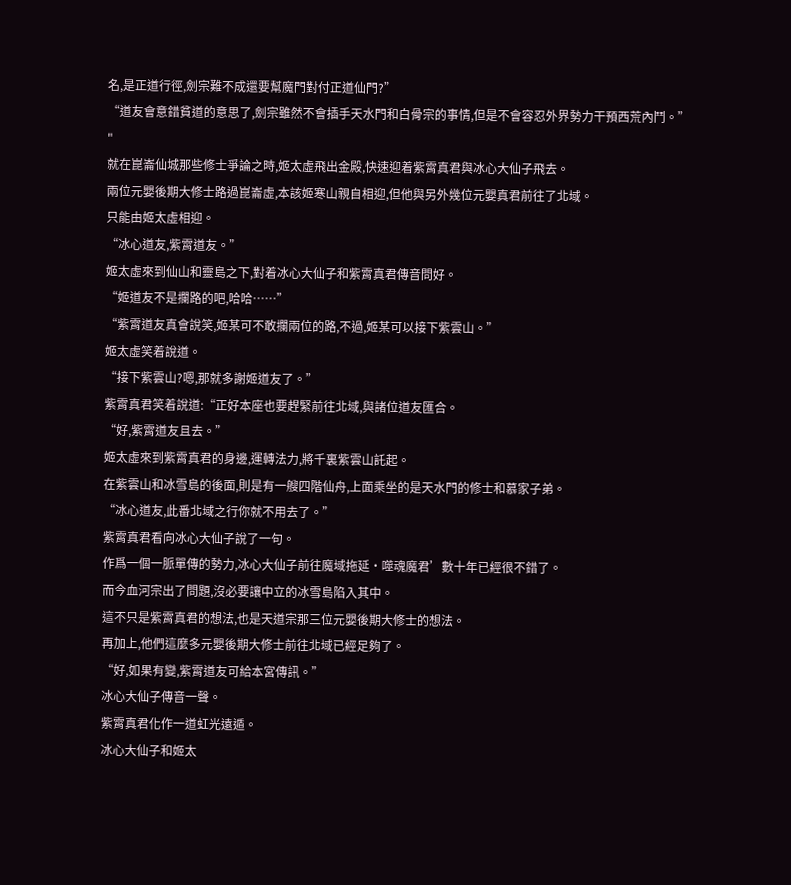名,是正道行徑,劍宗難不成還要幫魔門對付正道仙門?”
“道友會意錯貧道的意思了,劍宗雖然不會插手天水門和白骨宗的事情,但是不會容忍外界勢力干預西荒內鬥。”
"
就在崑崙仙城那些修士爭論之時,姬太虛飛出金殿,快速迎着紫霄真君與冰心大仙子飛去。
兩位元嬰後期大修士路過崑崙虛,本該姬寒山親自相迎,但他與另外幾位元嬰真君前往了北域。
只能由姬太虛相迎。
“冰心道友,紫霄道友。”
姬太虛來到仙山和靈島之下,對着冰心大仙子和紫霄真君傳音問好。
“姬道友不是攔路的吧,哈哈……”
“紫霄道友真會說笑,姬某可不敢攔兩位的路,不過,姬某可以接下紫雲山。”
姬太虛笑着說道。
“接下紫雲山?嗯,那就多謝姬道友了。”
紫霄真君笑着說道:“正好本座也要趕緊前往北域,與諸位道友匯合。
“好,紫霄道友且去。”
姬太虛來到紫霄真君的身邊,運轉法力,將千裏紫雲山託起。
在紫雲山和冰雪島的後面,則是有一艘四階仙舟,上面乘坐的是天水門的修士和慕家子弟。
“冰心道友,此番北域之行你就不用去了。”
紫霄真君看向冰心大仙子說了一句。
作爲一個一脈單傳的勢力,冰心大仙子前往魔域拖延·噬魂魔君’數十年已經很不錯了。
而今血河宗出了問題,沒必要讓中立的冰雪島陷入其中。
這不只是紫霄真君的想法,也是天道宗那三位元嬰後期大修士的想法。
再加上,他們這麼多元嬰後期大修士前往北域已經足夠了。
“好,如果有變,紫霄道友可給本宮傳訊。”
冰心大仙子傳音一聲。
紫霄真君化作一道虹光遠遁。
冰心大仙子和姬太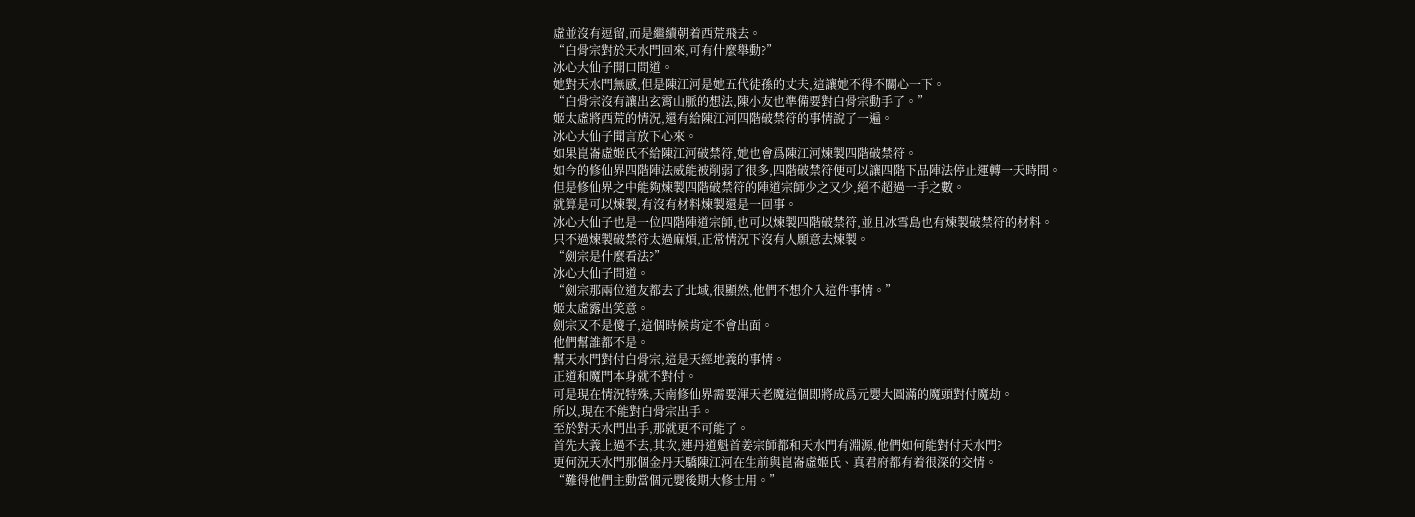虛並沒有逗留,而是繼續朝着西荒飛去。
“白骨宗對於天水門回來,可有什麼舉動?”
冰心大仙子開口問道。
她對天水門無感,但是陳江河是她五代徒孫的丈夫,這讓她不得不關心一下。
“白骨宗沒有讓出玄霄山脈的想法,陳小友也準備要對白骨宗動手了。”
姬太虛將西荒的情況,還有給陳江河四階破禁符的事情說了一遍。
冰心大仙子聞言放下心來。
如果崑崙虛姬氏不給陳江河破禁符,她也會爲陳江河煉製四階破禁符。
如今的修仙界四階陣法威能被削弱了很多,四階破禁符便可以讓四階下品陣法停止運轉一天時間。
但是修仙界之中能夠煉製四階破禁符的陣道宗師少之又少,絕不超過一手之數。
就算是可以煉製,有沒有材料煉製還是一回事。
冰心大仙子也是一位四階陣道宗師,也可以煉製四階破禁符,並且冰雪島也有煉製破禁符的材料。
只不過煉製破禁符太過麻煩,正常情況下沒有人願意去煉製。
“劍宗是什麼看法?”
冰心大仙子問道。
“劍宗那兩位道友都去了北域,很顯然,他們不想介入這件事情。”
姬太虛露出笑意。
劍宗又不是傻子,這個時候肯定不會出面。
他們幫誰都不是。
幫天水門對付白骨宗,這是天經地義的事情。
正道和魔門本身就不對付。
可是現在情況特殊,天南修仙界需要渾天老魔這個即將成爲元嬰大圓滿的魔頭對付魔劫。
所以,現在不能對白骨宗出手。
至於對天水門出手,那就更不可能了。
首先大義上過不去,其次,連丹道魁首姜宗師都和天水門有淵源,他們如何能對付天水門?
更何況天水門那個金丹天驕陳江河在生前與崑崙虛姬氏、真君府都有着很深的交情。
“難得他們主動當個元嬰後期大修士用。”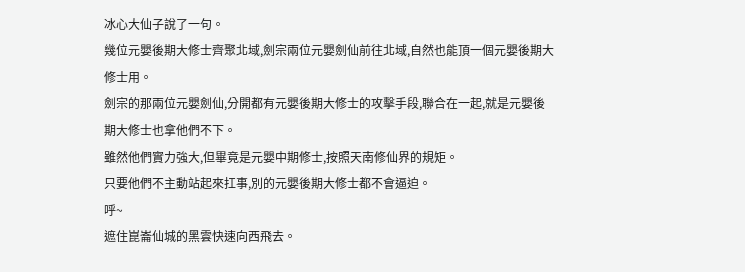冰心大仙子說了一句。
幾位元嬰後期大修士齊聚北域,劍宗兩位元嬰劍仙前往北域,自然也能頂一個元嬰後期大修士用。
劍宗的那兩位元嬰劍仙,分開都有元嬰後期大修士的攻擊手段,聯合在一起,就是元嬰後期大修士也拿他們不下。
雖然他們實力強大,但畢竟是元嬰中期修士,按照天南修仙界的規矩。
只要他們不主動站起來扛事,別的元嬰後期大修士都不會逼迫。
呼~
遮住崑崙仙城的黑雲快速向西飛去。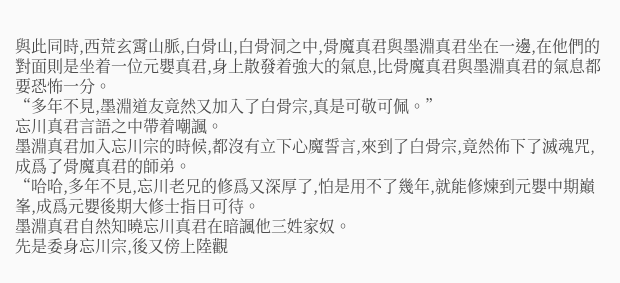與此同時,西荒玄霄山脈,白骨山,白骨洞之中,骨魔真君與墨淵真君坐在一邊,在他們的對面則是坐着一位元嬰真君,身上散發着強大的氣息,比骨魔真君與墨淵真君的氣息都要恐怖一分。
“多年不見,墨淵道友竟然又加入了白骨宗,真是可敬可佩。”
忘川真君言語之中帶着嘲諷。
墨淵真君加入忘川宗的時候,都沒有立下心魔誓言,來到了白骨宗,竟然佈下了滅魂咒,成爲了骨魔真君的師弟。
“哈哈,多年不見,忘川老兄的修爲又深厚了,怕是用不了幾年,就能修煉到元嬰中期巔峯,成爲元嬰後期大修士指日可待。
墨淵真君自然知曉忘川真君在暗諷他三姓家奴。
先是委身忘川宗,後又傍上陸觀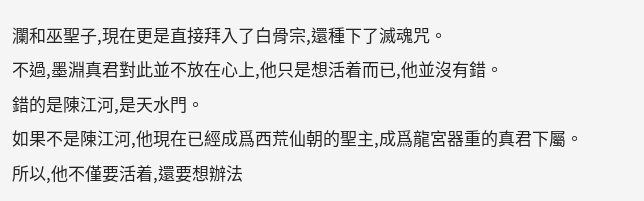瀾和巫聖子,現在更是直接拜入了白骨宗,還種下了滅魂咒。
不過,墨淵真君對此並不放在心上,他只是想活着而已,他並沒有錯。
錯的是陳江河,是天水門。
如果不是陳江河,他現在已經成爲西荒仙朝的聖主,成爲龍宮器重的真君下屬。
所以,他不僅要活着,還要想辦法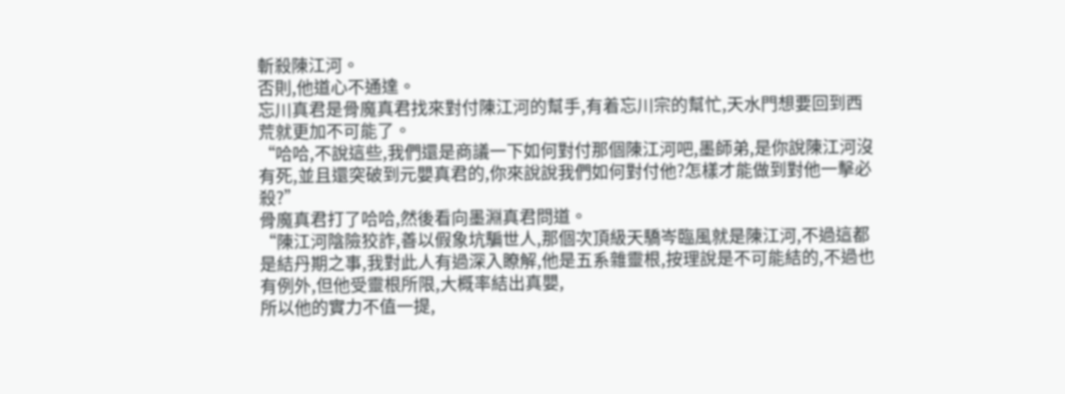斬殺陳江河。
否則,他道心不通達。
忘川真君是骨魔真君找來對付陳江河的幫手,有着忘川宗的幫忙,天水門想要回到西荒就更加不可能了。
“哈哈,不說這些,我們還是商議一下如何對付那個陳江河吧,墨師弟,是你說陳江河沒有死,並且還突破到元嬰真君的,你來說說我們如何對付他?怎樣才能做到對他一擊必殺?”
骨魔真君打了哈哈,然後看向墨淵真君問道。
“陳江河陰險狡詐,善以假象坑騙世人,那個次頂級天驕岑臨風就是陳江河,不過這都是結丹期之事,我對此人有過深入瞭解,他是五系雜靈根,按理說是不可能結的,不過也有例外,但他受靈根所限,大概率結出真嬰,
所以他的實力不值一提,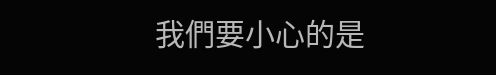我們要小心的是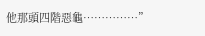他那頭四階惡龜……………”